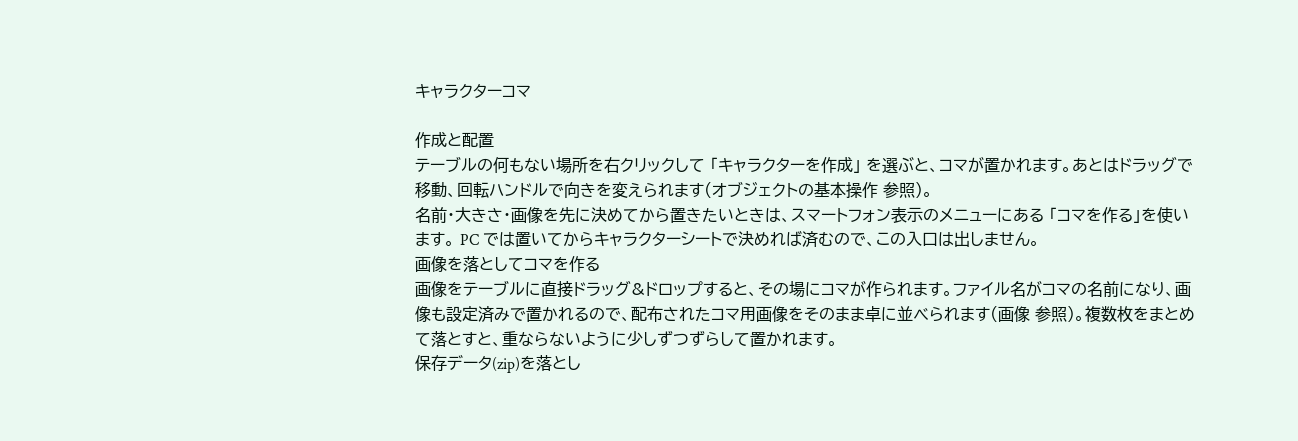キャラクターコマ

作成と配置
テーブルの何もない場所を右クリックして 「キャラクターを作成」 を選ぶと、コマが置かれます。あとはドラッグで移動、回転ハンドルで向きを変えられます(オブジェクトの基本操作 参照)。
名前・大きさ・画像を先に決めてから置きたいときは、スマートフォン表示のメニューにある 「コマを作る」を使います。 PC では置いてからキャラクターシートで決めれば済むので、この入口は出しません。
画像を落としてコマを作る
画像をテーブルに直接ドラッグ&ドロップすると、その場にコマが作られます。ファイル名がコマの名前になり、画像も設定済みで置かれるので、配布されたコマ用画像をそのまま卓に並べられます(画像 参照)。複数枚をまとめて落とすと、重ならないように少しずつずらして置かれます。
保存データ(zip)を落とし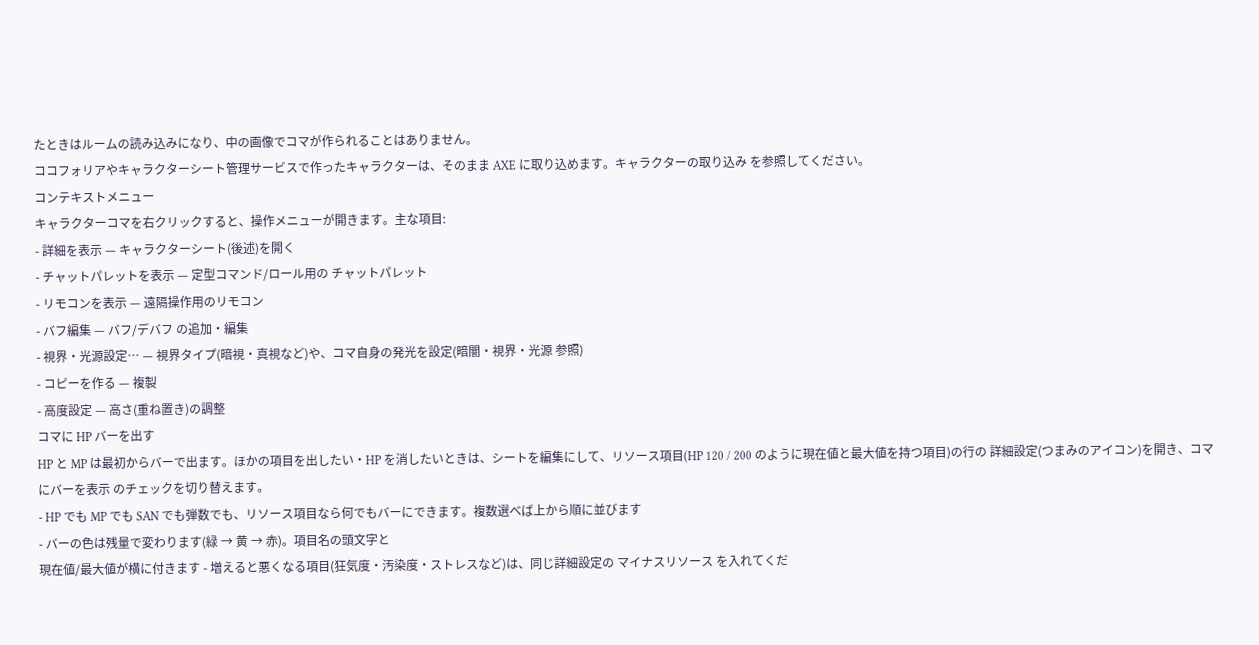たときはルームの読み込みになり、中の画像でコマが作られることはありません。
ココフォリアやキャラクターシート管理サービスで作ったキャラクターは、そのまま AXE に取り込めます。キャラクターの取り込み を参照してください。
コンテキストメニュー
キャラクターコマを右クリックすると、操作メニューが開きます。主な項目:
- 詳細を表示 — キャラクターシート(後述)を開く
- チャットパレットを表示 — 定型コマンド/ロール用の チャットパレット
- リモコンを表示 — 遠隔操作用のリモコン
- バフ編集 — バフ/デバフ の追加・編集
- 視界・光源設定… — 視界タイプ(暗視・真視など)や、コマ自身の発光を設定(暗闇・視界・光源 参照)
- コピーを作る — 複製
- 高度設定 — 高さ(重ね置き)の調整
コマに HP バーを出す
HP と MP は最初からバーで出ます。ほかの項目を出したい・HP を消したいときは、シートを編集にして、リソース項目(HP 120 / 200 のように現在値と最大値を持つ項目)の行の 詳細設定(つまみのアイコン)を開き、コマにバーを表示 のチェックを切り替えます。
- HP でも MP でも SAN でも弾数でも、リソース項目なら何でもバーにできます。複数選べば上から順に並びます
- バーの色は残量で変わります(緑 → 黄 → 赤)。項目名の頭文字と
現在値/最大値が横に付きます - 増えると悪くなる項目(狂気度・汚染度・ストレスなど)は、同じ詳細設定の マイナスリソース を入れてくだ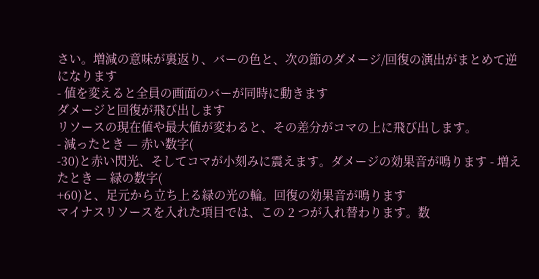さい。増減の意味が裏返り、バーの色と、次の節のダメージ/回復の演出がまとめて逆になります
- 値を変えると全員の画面のバーが同時に動きます
ダメージと回復が飛び出します
リソースの現在値や最大値が変わると、その差分がコマの上に飛び出します。
- 減ったとき — 赤い数字(
-30)と赤い閃光、そしてコマが小刻みに震えます。ダメージの効果音が鳴ります - 増えたとき — 緑の数字(
+60)と、足元から立ち上る緑の光の輪。回復の効果音が鳴ります
マイナスリソースを入れた項目では、この 2 つが入れ替わります。数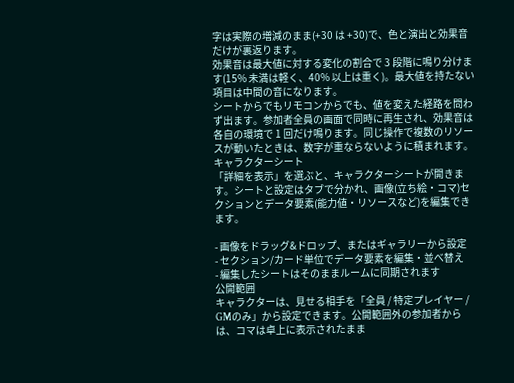字は実際の増減のまま(+30 は +30)で、色と演出と効果音だけが裏返ります。
効果音は最大値に対する変化の割合で 3 段階に鳴り分けます(15% 未満は軽く、40% 以上は重く)。最大値を持たない項目は中間の音になります。
シートからでもリモコンからでも、値を変えた経路を問わず出ます。参加者全員の画面で同時に再生され、効果音は各自の環境で 1 回だけ鳴ります。同じ操作で複数のリソースが動いたときは、数字が重ならないように積まれます。
キャラクターシート
「詳細を表示」を選ぶと、キャラクターシートが開きます。シートと設定はタブで分かれ、画像(立ち絵・コマ)セクションとデータ要素(能力値・リソースなど)を編集できます。

- 画像をドラッグ&ドロップ、またはギャラリーから設定
- セクション/カード単位でデータ要素を編集・並べ替え
- 編集したシートはそのままルームに同期されます
公開範囲
キャラクターは、見せる相手を「全員 / 特定プレイヤー / GMのみ」から設定できます。公開範囲外の参加者からは、コマは卓上に表示されたまま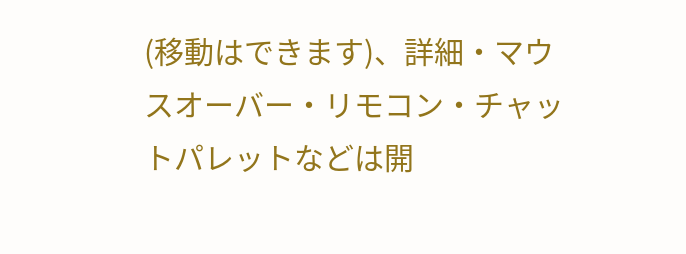(移動はできます)、詳細・マウスオーバー・リモコン・チャットパレットなどは開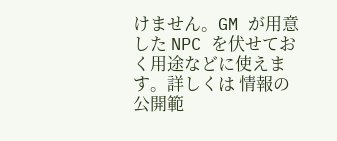けません。GM が用意した NPC を伏せておく用途などに使えます。詳しくは 情報の公開範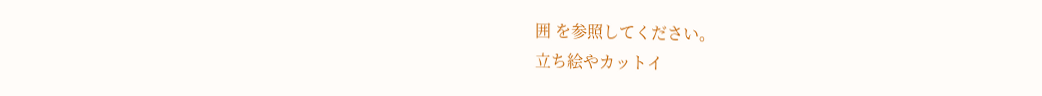囲 を参照してください。
立ち絵やカットイ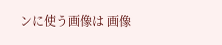ンに使う画像は 画像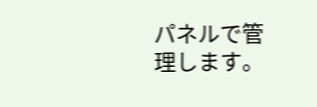パネルで管理します。